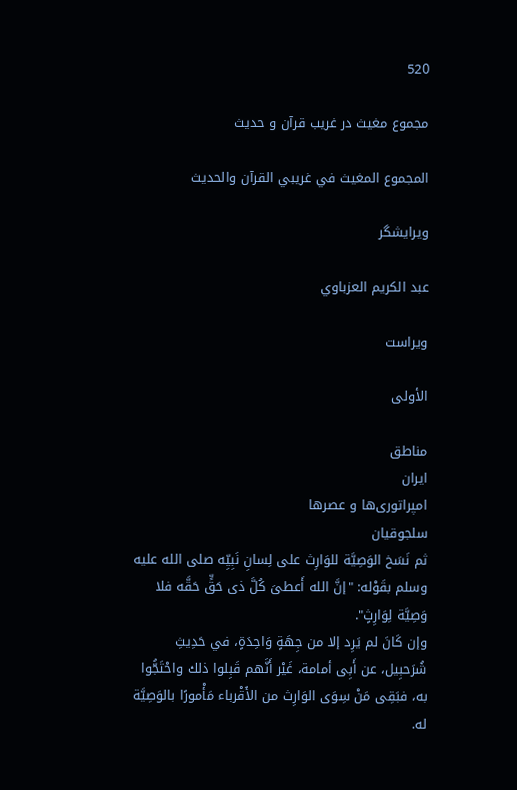520

مجموع مغیث در غریب قرآن و حدیث

المجموع المغيث في غريبي القرآن والحديث

ویرایشگر

عبد الكريم العزباوي

ویراست

الأولى

مناطق
ایران
امپراتوری‌ها و عصرها
سلجوقیان
ثم نَسَخ الوَصِيَّة للوَارِث على لِسانِ نَبِيِّه صلى الله عليه وسلم بقَوْله: "إنَّ الله أَعطىَ كُلَّ ذى حَقٍّ حَقَّه فلا وَصِيَّة لِوَارِثٍ".
وإن كَانَ لم يَرِد إلا من جِهَةٍ وَاحِدَةٍ، في حَدِيثِ شُرَحبِيل، عن أَبِى أمامة، غَيْر أَنَّهم قَبِلوا ذلك واحْتَجُّوا به، فبَقِى مَنْ سِوَى الوَارِث من الأَقْرباء مَأْمورًا بالوَصِيَّة له.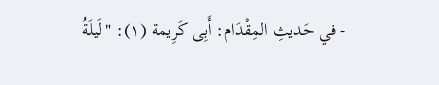- في حَديثِ المِقْدَام: أَبِى كَرِيمة (١): "لَيلَةُ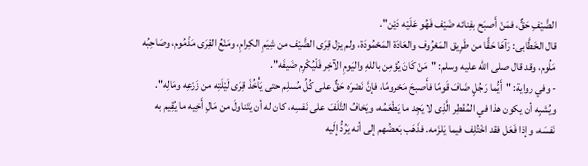الضَّيْفِ حَقٌّ، فمَنْ أَصبَح بفِنائه ضَيْف فَهُو عَلَيْه دَيْن".
قال الخَطَّابى: رَآهَا حَقًّا من طَرِيق المَعْرُوف والعَادَة المَحْمُودَة، ولم يزل قِرَى الضَّيْف من شِيَمِ الكِرامِ، ومَنْعُ القِرَى مَذْمُوم، وصَاحِبُه مَلُوم، وقد قال صلى الله عليه وسلم: "مَنْ كَانَ يُؤمِن باللهِ واليَومِ الآخِر فَلْيُكْرِم ضَيفَه".
- وفي رواية: "أَيُّما رَجُلٍ ضَافَ قَومًا فأَصبحَ مَحْرومًا، فإنَّ نَصْرَه حَقٌّ على كُلِّ مُسلِم حتى يَأْخُذَ قِرَى لَيْلَتِه من زَرْعِه ومَالِه".
ويُشبِه أن يكون هذا في المُفْطِر الَّذِى لا يَجِد ما يَطْعَمُه، ويَخافُ التَّلَفَ على نَفسِه، كان له أن يَتَناولَ من مَالِ أَخِيه ما يُقِيم به نَفسَه، وإذا فَعَل فقد اخْتُلِف فيما يَلزَمه. فذَهَب بَعضُهم إلى أنه يَرُدُّ إلَيه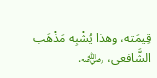قِيمَته، وهذا يُشْبِه مَذْهَب الشَّافعى، ﵁.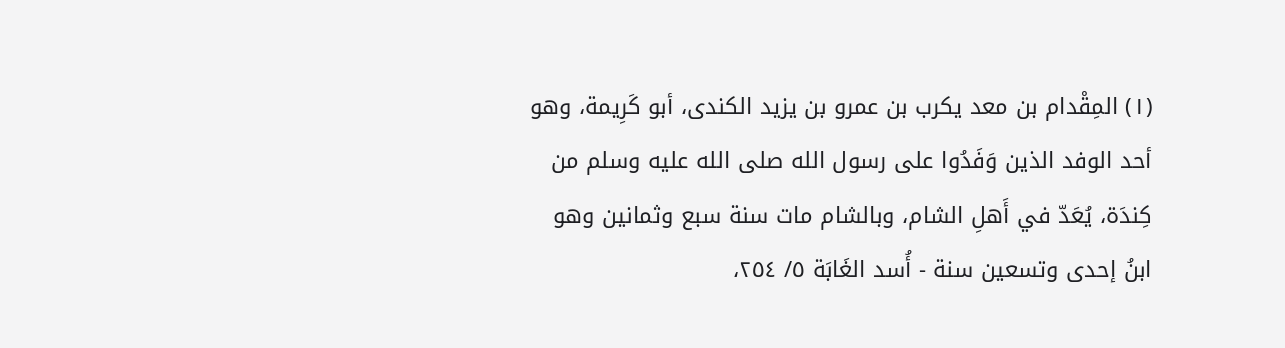(١) المِقْدام بن معد يكرب بن عمرو بن يزيد الكندى، أبو كَرِيمة، وهو أحد الوفد الذين وَفَدُوا على رسول الله صلى الله عليه وسلم من كِندَة، يُعَدّ في أَهلِ الشام، وبالشام مات سنة سبع وثمانين وهو ابنُ إحدى وتسعين سنة - أُسد الغَابَة ٥/ ٢٥٤،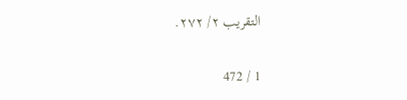التقريب ٢/ ٢٧٢.

1 / 472